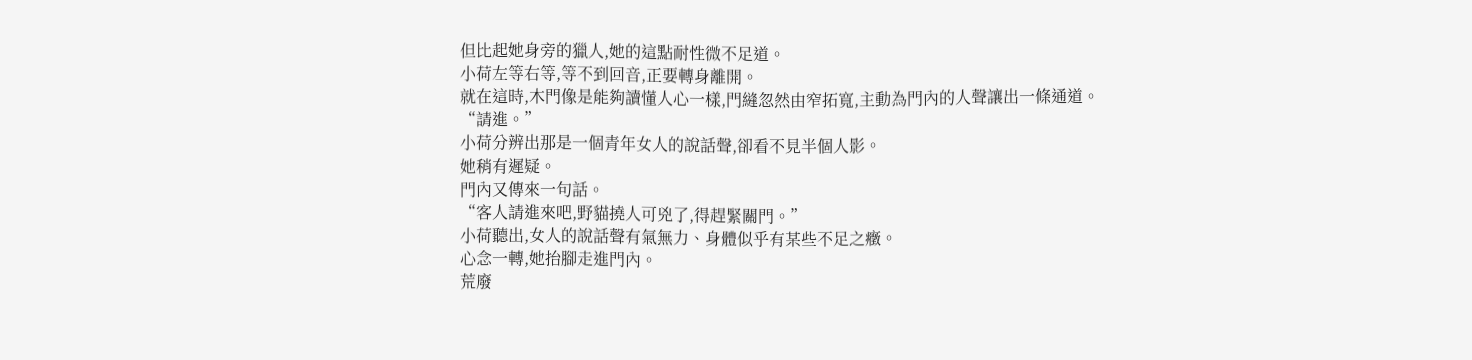但比起她身旁的獵人,她的這點耐性微不足道。
小荷左等右等,等不到回音,正要轉身離開。
就在這時,木門像是能夠讀懂人心一樣,門縫忽然由窄拓寬,主動為門內的人聲讓出一條通道。
“請進。”
小荷分辨出那是一個青年女人的說話聲,卻看不見半個人影。
她稍有遲疑。
門內又傳來一句話。
“客人請進來吧,野貓撓人可兇了,得趕緊關門。”
小荷聽出,女人的說話聲有氣無力、身體似乎有某些不足之癥。
心念一轉,她抬腳走進門內。
荒廢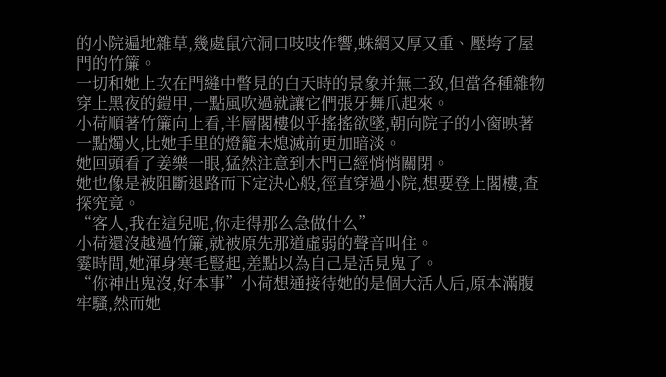的小院遍地雜草,幾處鼠穴洞口吱吱作響,蛛網又厚又重、壓垮了屋門的竹簾。
一切和她上次在門縫中瞥見的白天時的景象并無二致,但當各種雜物穿上黑夜的鎧甲,一點風吹過就讓它們張牙舞爪起來。
小荷順著竹簾向上看,半層閣樓似乎搖搖欲墜,朝向院子的小窗映著一點燭火,比她手里的燈籠未熄滅前更加暗淡。
她回頭看了姜樂一眼,猛然注意到木門已經悄悄關閉。
她也像是被阻斷退路而下定決心般,徑直穿過小院,想要登上閣樓,查探究竟。
“客人,我在這兒呢,你走得那么急做什么”
小荷還沒越過竹簾,就被原先那道虛弱的聲音叫住。
霎時間,她渾身寒毛豎起,差點以為自己是活見鬼了。
“你神出鬼沒,好本事”小荷想通接待她的是個大活人后,原本滿腹牢騷,然而她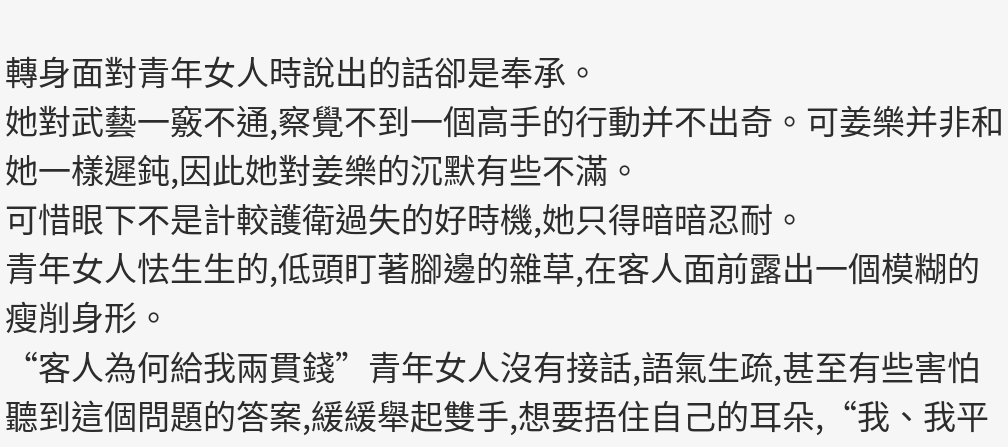轉身面對青年女人時說出的話卻是奉承。
她對武藝一竅不通,察覺不到一個高手的行動并不出奇。可姜樂并非和她一樣遲鈍,因此她對姜樂的沉默有些不滿。
可惜眼下不是計較護衛過失的好時機,她只得暗暗忍耐。
青年女人怯生生的,低頭盯著腳邊的雜草,在客人面前露出一個模糊的瘦削身形。
“客人為何給我兩貫錢”青年女人沒有接話,語氣生疏,甚至有些害怕聽到這個問題的答案,緩緩舉起雙手,想要捂住自己的耳朵,“我、我平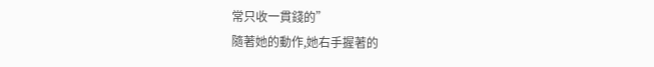常只收一貫錢的”
隨著她的動作,她右手握著的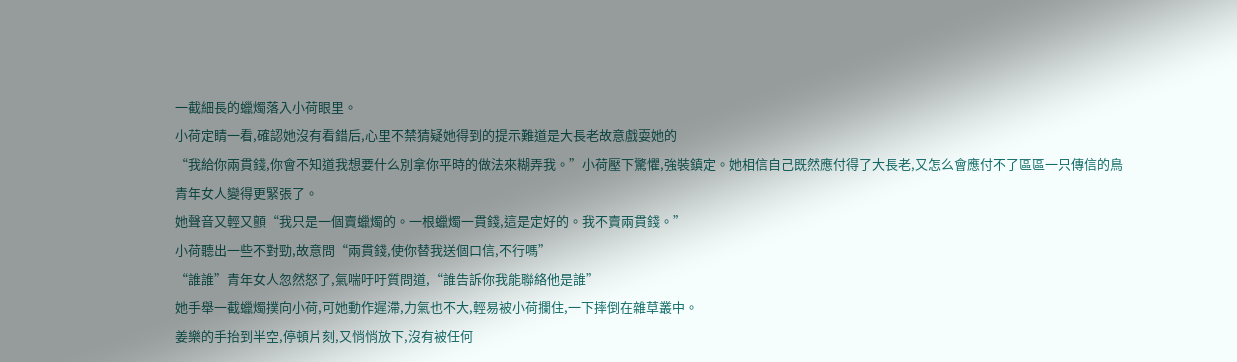一截細長的蠟燭落入小荷眼里。
小荷定睛一看,確認她沒有看錯后,心里不禁猜疑她得到的提示難道是大長老故意戲耍她的
“我給你兩貫錢,你會不知道我想要什么別拿你平時的做法來糊弄我。”小荷壓下驚懼,強裝鎮定。她相信自己既然應付得了大長老,又怎么會應付不了區區一只傳信的鳥
青年女人變得更緊張了。
她聲音又輕又顫“我只是一個賣蠟燭的。一根蠟燭一貫錢,這是定好的。我不賣兩貫錢。”
小荷聽出一些不對勁,故意問“兩貫錢,使你替我送個口信,不行嗎”
“誰誰”青年女人忽然怒了,氣喘吁吁質問道,“誰告訴你我能聯絡他是誰”
她手舉一截蠟燭撲向小荷,可她動作遲滯,力氣也不大,輕易被小荷攔住,一下摔倒在雜草叢中。
姜樂的手抬到半空,停頓片刻,又悄悄放下,沒有被任何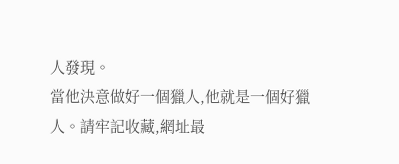人發現。
當他決意做好一個獵人,他就是一個好獵人。請牢記收藏,網址最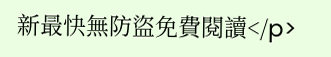新最快無防盜免費閱讀</p>